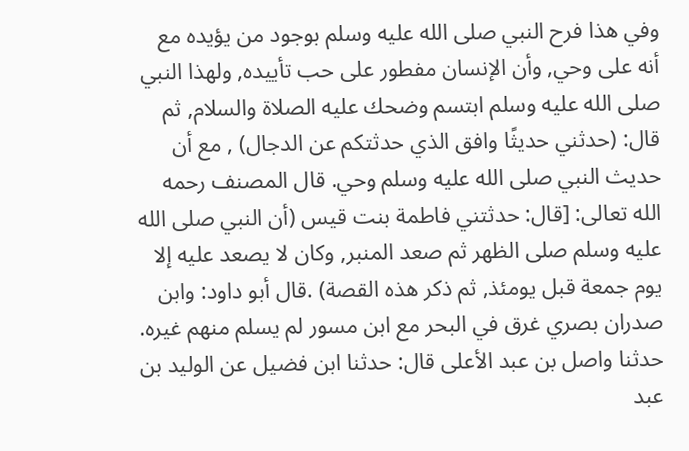وفي هذا فرح النبي صلى الله عليه وسلم بوجود من يؤيده مع أنه على وحي, وأن الإنسان مفطور على حب تأييده, ولهذا النبي صلى الله عليه وسلم ابتسم وضحك عليه الصلاة والسلام, ثم قال: (حدثني حديثًا وافق الذي حدثتكم عن الدجال) , مع أن حديث النبي صلى الله عليه وسلم وحي. قال المصنف رحمه الله تعالى: [قال: حدثتني فاطمة بنت قيس (أن النبي صلى الله عليه وسلم صلى الظهر ثم صعد المنبر, وكان لا يصعد عليه إلا يوم جمعة قبل يومئذ, ثم ذكر هذه القصة) .قال أبو داود: وابن صدران بصري غرق في البحر مع ابن مسور لم يسلم منهم غيره. حدثنا واصل بن عبد الأعلى قال: حدثنا ابن فضيل عن الوليد بن عبد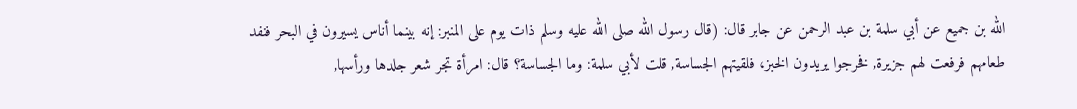الله بن جميع عن أبي سلمة بن عبد الرحمن عن جابر قال: (قال رسول الله صلى الله عليه وسلم ذات يوم على المنبر: إنه بينما أناس يسيرون في البحر فنفد طعامهم فرفعت لهم جزيرة, فخرجوا يريدون الخبز، فلقيتهم الجساسة, قلت لأبي سلمة: وما الجساسة؟ قال: امرأة تجر شعر جلدها ورأسها,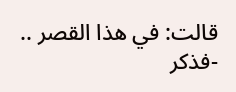قالت: في هذا القصر .. -فذكر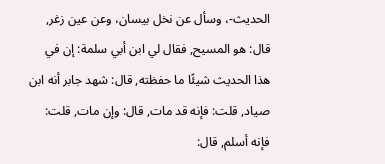الحديث-، وسأل عن نخل بيسان، وعن عين زغر, قال: هو المسيح, فقال لي ابن أبي سلمة: إن في هذا الحديث شيئًا ما حفظته, قال: شهد جابر أنه ابن صياد, قلت: فإنه قد مات, قال: وإن مات, قلت: فإنه أسلم, قال: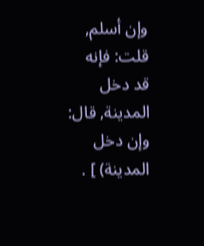وإن أسلم, قلت: فإنه قد دخل المدينة, قال: وإن دخل المدينة) ] .